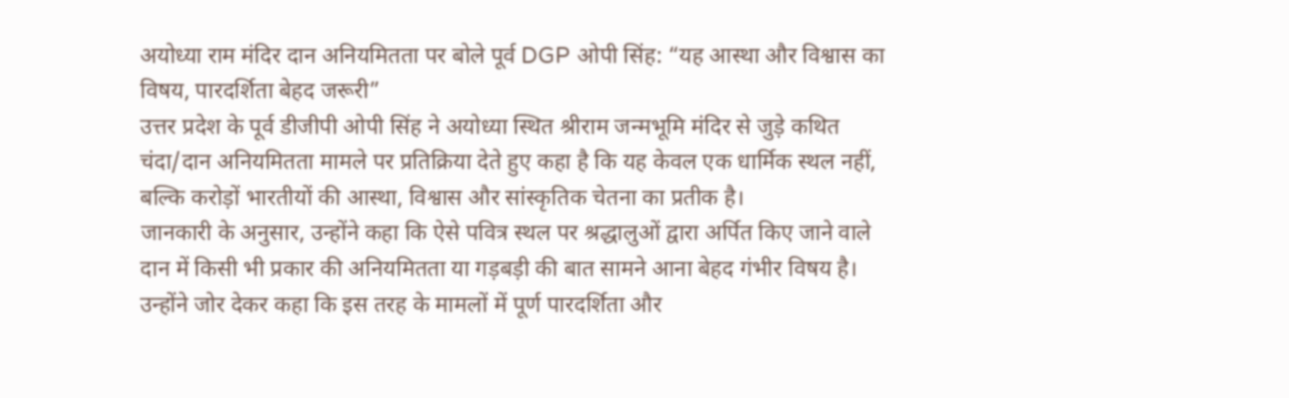अयोध्या राम मंदिर दान अनियमितता पर बोले पूर्व DGP ओपी सिंह: “यह आस्था और विश्वास का विषय, पारदर्शिता बेहद जरूरी”
उत्तर प्रदेश के पूर्व डीजीपी ओपी सिंह ने अयोध्या स्थित श्रीराम जन्मभूमि मंदिर से जुड़े कथित चंदा/दान अनियमितता मामले पर प्रतिक्रिया देते हुए कहा है कि यह केवल एक धार्मिक स्थल नहीं, बल्कि करोड़ों भारतीयों की आस्था, विश्वास और सांस्कृतिक चेतना का प्रतीक है।
जानकारी के अनुसार, उन्होंने कहा कि ऐसे पवित्र स्थल पर श्रद्धालुओं द्वारा अर्पित किए जाने वाले दान में किसी भी प्रकार की अनियमितता या गड़बड़ी की बात सामने आना बेहद गंभीर विषय है। उन्होंने जोर देकर कहा कि इस तरह के मामलों में पूर्ण पारदर्शिता और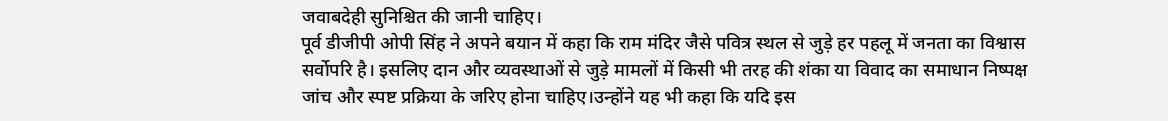जवाबदेही सुनिश्चित की जानी चाहिए।
पूर्व डीजीपी ओपी सिंह ने अपने बयान में कहा कि राम मंदिर जैसे पवित्र स्थल से जुड़े हर पहलू में जनता का विश्वास सर्वोपरि है। इसलिए दान और व्यवस्थाओं से जुड़े मामलों में किसी भी तरह की शंका या विवाद का समाधान निष्पक्ष जांच और स्पष्ट प्रक्रिया के जरिए होना चाहिए।उन्होंने यह भी कहा कि यदि इस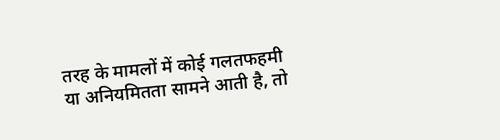तरह के मामलों में कोई गलतफहमी या अनियमितता सामने आती है, तो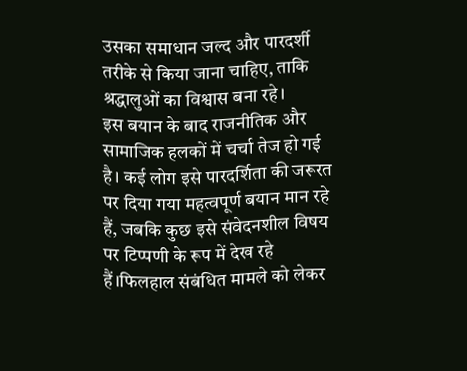उसका समाधान जल्द और पारदर्शी तरीके से किया जाना चाहिए, ताकि श्रद्धालुओं का विश्वास बना रहे।
इस बयान के बाद राजनीतिक और सामाजिक हलकों में चर्चा तेज हो गई है। कई लोग इसे पारदर्शिता की जरूरत पर दिया गया महत्वपूर्ण बयान मान रहे हैं, जबकि कुछ इसे संवेदनशील विषय पर टिप्पणी के रूप में देख रहे हैं।फिलहाल संबंधित मामले को लेकर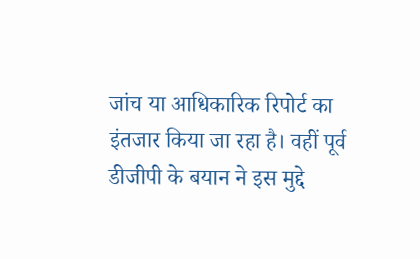जांच या आधिकारिक रिपोर्ट का इंतजार किया जा रहा है। वहीं पूर्व डीजीपी के बयान ने इस मुद्दे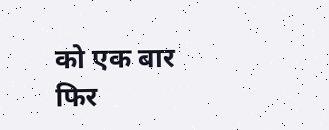को एक बार फिर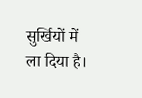सुर्खियों में ला दिया है।